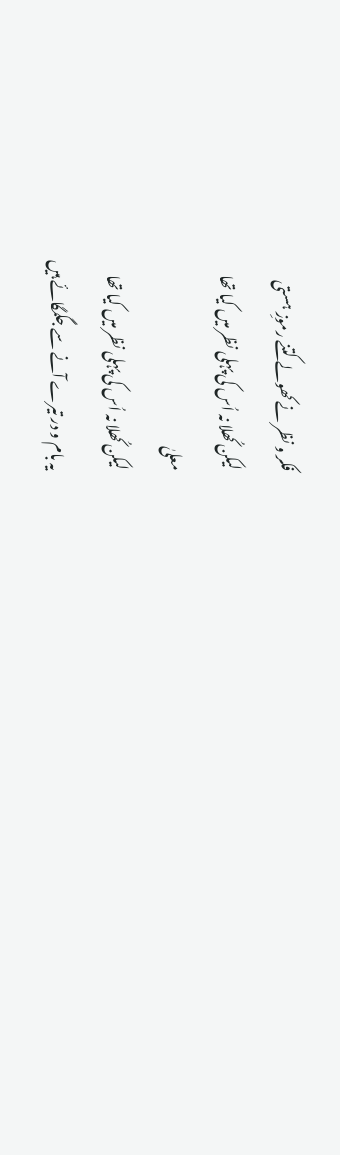فکر و نظر نے کھولے کتنے رموزِ ہستی
لیکن کُھلا نہ اُس کی پہلی نظر میں کیا تھا
معلیٰ
لیکن کُھلا نہ اُس کی پہلی نظر میں کیا تھا
یہ بام و در تیرے آنے سے جگمگائے ہیں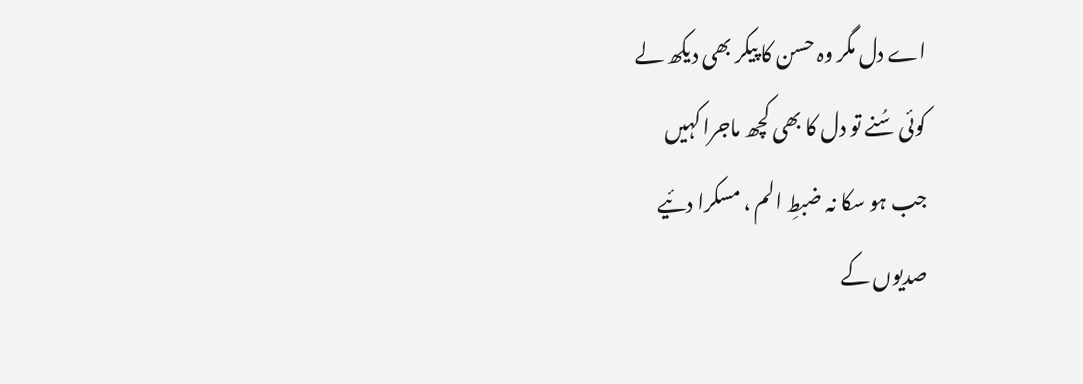اے دل مگر وہ حسن کا پیکر بھی دیکھ لے
کوئی سُنے تو دل کا بھی کچھ ماجرا کہیں
جب ہو سکا نہ ضبطِ الم ، مسکرا دئیے
صدیوں کے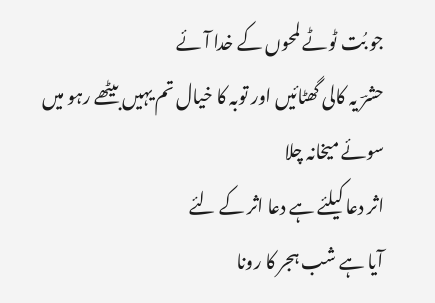جو بُت ٹوٹے لمحوں کے خدا آئے
حشرؔ یہ کالی گھٹائیں اور توبہ کا خیال تم یہیں بیٹھے رہو میں سوئے میخانہ چلا
اثر دعا کیلئے ہے دعا اثر کے لئے
آیا ہے شب ہجر کا رونا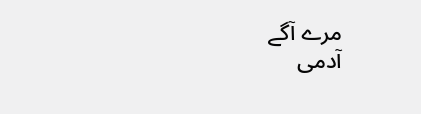مرے آگے
آدمی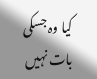کیا وہ جسکی بات نہیں